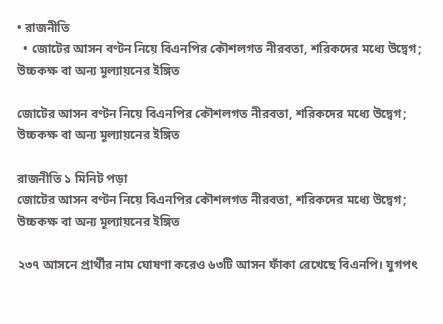• রাজনীতি
  • জোটের আসন বণ্টন নিয়ে বিএনপির কৌশলগত নীরবতা, শরিকদের মধ্যে উদ্বেগ; উচ্চকক্ষ বা অন্য মূল্যায়নের ইঙ্গিত

জোটের আসন বণ্টন নিয়ে বিএনপির কৌশলগত নীরবতা, শরিকদের মধ্যে উদ্বেগ; উচ্চকক্ষ বা অন্য মূল্যায়নের ইঙ্গিত

রাজনীতি ১ মিনিট পড়া
জোটের আসন বণ্টন নিয়ে বিএনপির কৌশলগত নীরবতা, শরিকদের মধ্যে উদ্বেগ; উচ্চকক্ষ বা অন্য মূল্যায়নের ইঙ্গিত

২৩৭ আসনে প্রার্থীর নাম ঘোষণা করেও ৬৩টি আসন ফাঁকা রেখেছে বিএনপি। যুগপৎ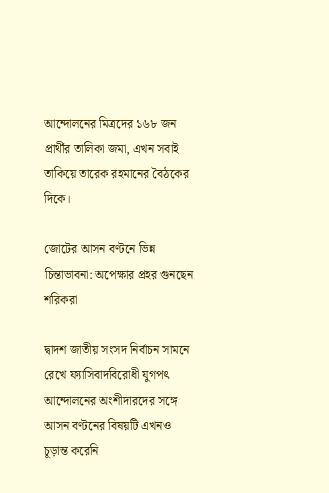আন্দোলনের মিত্রদের ১৬৮ জন প্রার্থীর তালিকা জমা, এখন সবাই তাকিয়ে তারেক রহমানের বৈঠকের দিকে।

জোটের আসন বণ্টনে ভিন্ন চিন্তাভাবনা: অপেক্ষার প্রহর গুনছেন শরিকরা

দ্বাদশ জাতীয় সংসদ নির্বাচন সামনে রেখে ফ্যাসিবাদবিরোধী যুগপৎ আন্দোলনের অংশীদারদের সঙ্গে আসন বণ্টনের বিষয়টি এখনও চূড়ান্ত করেনি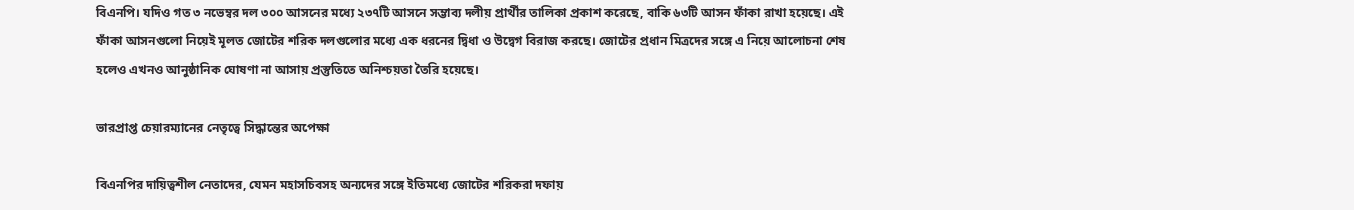বিএনপি। যদিও গত ৩ নভেম্বর দল ৩০০ আসনের মধ্যে ২৩৭টি আসনে সম্ভাব্য দলীয় প্রার্থীর তালিকা প্রকাশ করেছে, বাকি ৬৩টি আসন ফাঁকা রাখা হয়েছে। এই ফাঁকা আসনগুলো নিয়েই মূলত জোটের শরিক দলগুলোর মধ্যে এক ধরনের দ্বিধা ও উদ্বেগ বিরাজ করছে। জোটের প্রধান মিত্রদের সঙ্গে এ নিয়ে আলোচনা শেষ হলেও এখনও আনুষ্ঠানিক ঘোষণা না আসায় প্রস্তুতিতে অনিশ্চয়তা তৈরি হয়েছে।

ভারপ্রাপ্ত চেয়ারম্যানের নেতৃত্বে সিদ্ধান্তের অপেক্ষা

বিএনপির দায়িত্বশীল নেতাদের, যেমন মহাসচিবসহ অন্যদের সঙ্গে ইতিমধ্যে জোটের শরিকরা দফায়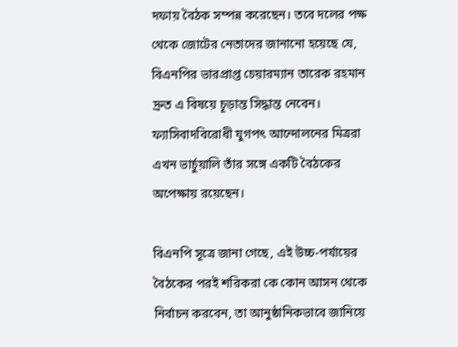দফায় বৈঠক সম্পন্ন করেছেন। তবে দলের পক্ষ থেকে জোটের নেতাদের জানানো হয়েছে যে, বিএনপির ভারপ্রাপ্ত চেয়ারম্যান তারেক রহমান দ্রুত এ বিষয়ে চূড়ান্ত সিদ্ধান্ত নেবেন। ফ্যাসিবাদবিরোধী যুগপৎ আন্দোলনের মিত্ররা এখন ভার্চুয়ালি তাঁর সঙ্গে একটি বৈঠকের অপেক্ষায় রয়েছেন।

বিএনপি সূত্রে জানা গেছে, এই উচ্চ-পর্যায়ের বৈঠকের পরই শরিকরা কে কোন আসন থেকে নির্বাচন করবেন, তা আনুষ্ঠানিকভাবে জানিয়ে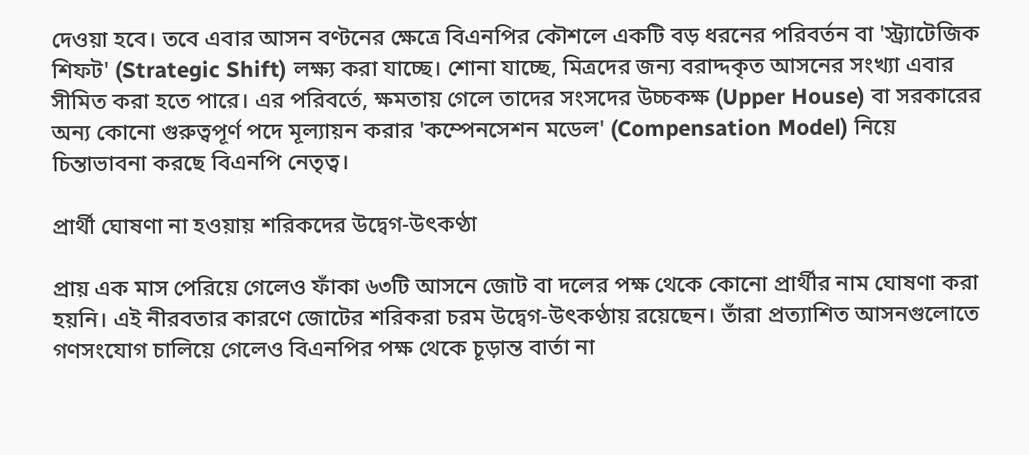দেওয়া হবে। তবে এবার আসন বণ্টনের ক্ষেত্রে বিএনপির কৌশলে একটি বড় ধরনের পরিবর্তন বা 'স্ট্র্যাটেজিক শিফট' (Strategic Shift) লক্ষ্য করা যাচ্ছে। শোনা যাচ্ছে, মিত্রদের জন্য বরাদ্দকৃত আসনের সংখ্যা এবার সীমিত করা হতে পারে। এর পরিবর্তে, ক্ষমতায় গেলে তাদের সংসদের উচ্চকক্ষ (Upper House) বা সরকারের অন্য কোনো গুরুত্বপূর্ণ পদে মূল্যায়ন করার 'কম্পেনসেশন মডেল' (Compensation Model) নিয়ে চিন্তাভাবনা করছে বিএনপি নেতৃত্ব।

প্রার্থী ঘোষণা না হওয়ায় শরিকদের উদ্বেগ-উৎকণ্ঠা

প্রায় এক মাস পেরিয়ে গেলেও ফাঁকা ৬৩টি আসনে জোট বা দলের পক্ষ থেকে কোনো প্রার্থীর নাম ঘোষণা করা হয়নি। এই নীরবতার কারণে জোটের শরিকরা চরম উদ্বেগ-উৎকণ্ঠায় রয়েছেন। তাঁরা প্রত্যাশিত আসনগুলোতে গণসংযোগ চালিয়ে গেলেও বিএনপির পক্ষ থেকে চূড়ান্ত বার্তা না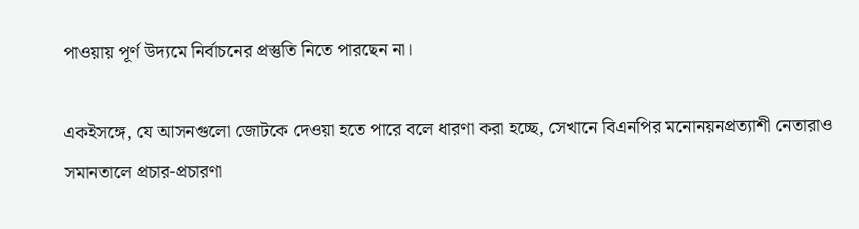পাওয়ায় পূর্ণ উদ্যমে নির্বাচনের প্রস্তুতি নিতে পারছেন না।

একইসঙ্গে, যে আসনগুলো জোটকে দেওয়া হতে পারে বলে ধারণা করা হচ্ছে, সেখানে বিএনপির মনোনয়নপ্রত্যাশী নেতারাও সমানতালে প্রচার-প্রচারণা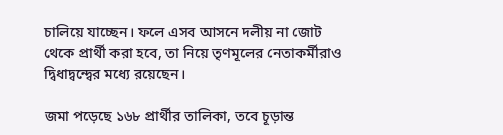চালিয়ে যাচ্ছেন। ফলে এসব আসনে দলীয় না জোট থেকে প্রার্থী করা হবে, তা নিয়ে তৃণমূলের নেতাকর্মীরাও দ্বিধাদ্বন্দ্বের মধ্যে রয়েছেন।

জমা পড়েছে ১৬৮ প্রার্থীর তালিকা, তবে চূড়ান্ত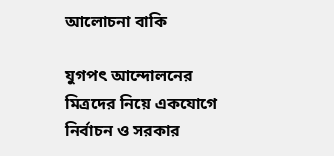আলোচনা বাকি

যুগপৎ আন্দোলনের মিত্রদের নিয়ে একযোগে নির্বাচন ও সরকার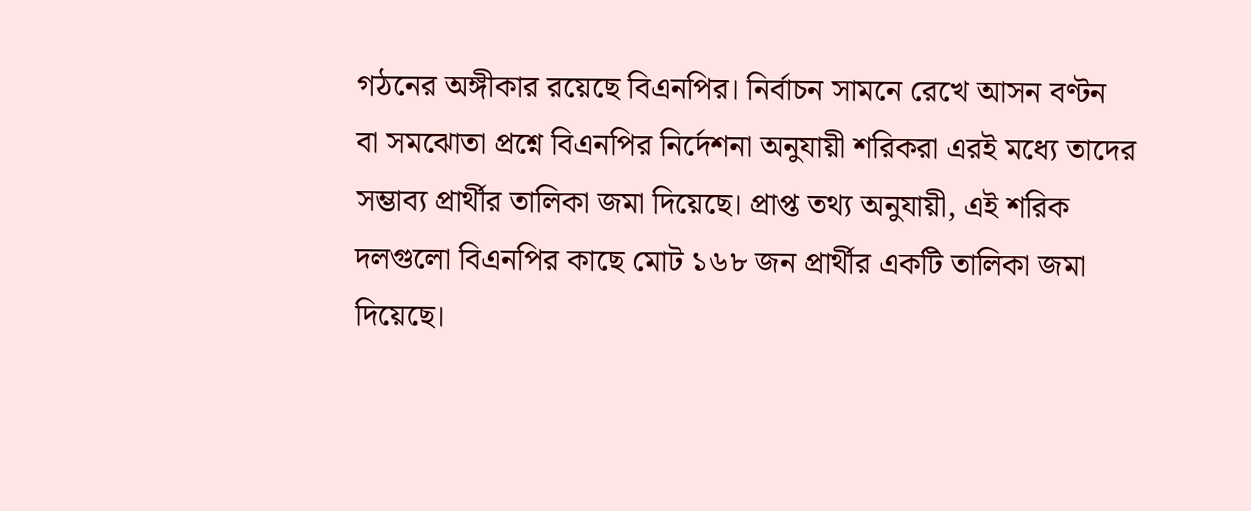গঠনের অঙ্গীকার রয়েছে বিএনপির। নির্বাচন সামনে রেখে আসন বণ্টন বা সমঝোতা প্রশ্নে বিএনপির নির্দেশনা অনুযায়ী শরিকরা এরই মধ্যে তাদের সম্ভাব্য প্রার্থীর তালিকা জমা দিয়েছে। প্রাপ্ত তথ্য অনুযায়ী, এই শরিক দলগুলো বিএনপির কাছে মোট ১৬৮ জন প্রার্থীর একটি তালিকা জমা দিয়েছে।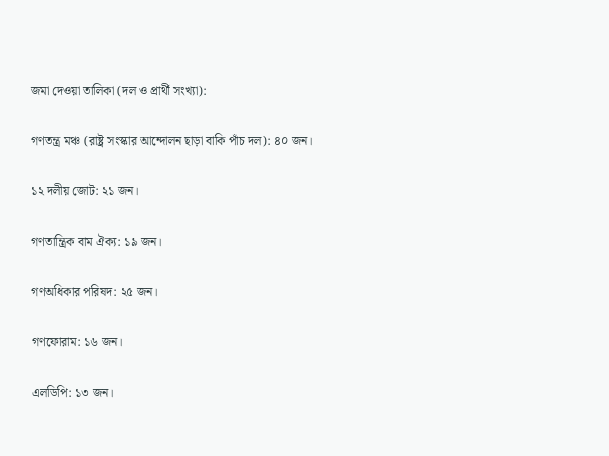জমা দেওয়া তালিকা (দল ও প্রার্থী সংখ্যা):

গণতন্ত্র মঞ্চ (রাষ্ট্র সংস্কার আন্দোলন ছাড়া বাকি পাঁচ দল): ৪০ জন।

১২ দলীয় জোট: ২১ জন।

গণতান্ত্রিক বাম ঐক্য: ১৯ জন।

গণঅধিকার পরিষদ: ২৫ জন।

গণফোরাম: ১৬ জন।

এলডিপি: ১৩ জন।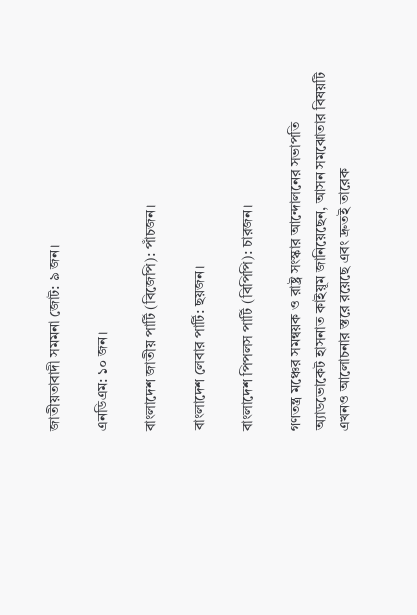জাতীয়তাবাদী সমমনা জোট: ৯ জন।

এনডিএম: ১০ জন।

বাংলাদেশ জাতীয় পার্টি (বিজেপি): পাঁচজন।

বাংলাদেশ লেবার পার্টি: ছয়জন।

বাংলাদেশ পিপলস পার্টি (বিপিপি): চারজন।

গণতন্ত্র মঞ্চের সমন্বয়ক ও রাষ্ট্র সংস্কার আন্দোলনের সভাপতি অ্যাডভোকেট হাসনাত কাইয়ূম জানিয়েছেন, আসন সমঝোতার বিষয়টি এখনও আলোচনার স্তরে রয়েছে এবং দ্রুতই তারেক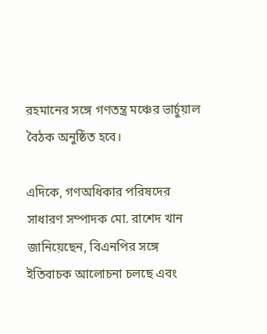রহমানের সঙ্গে গণতন্ত্র মঞ্চের ভার্চুয়াল বৈঠক অনুষ্ঠিত হবে।

এদিকে, গণঅধিকার পরিষদের সাধারণ সম্পাদক মো. রাশেদ খান জানিয়েছেন, বিএনপির সঙ্গে ইতিবাচক আলোচনা চলছে এবং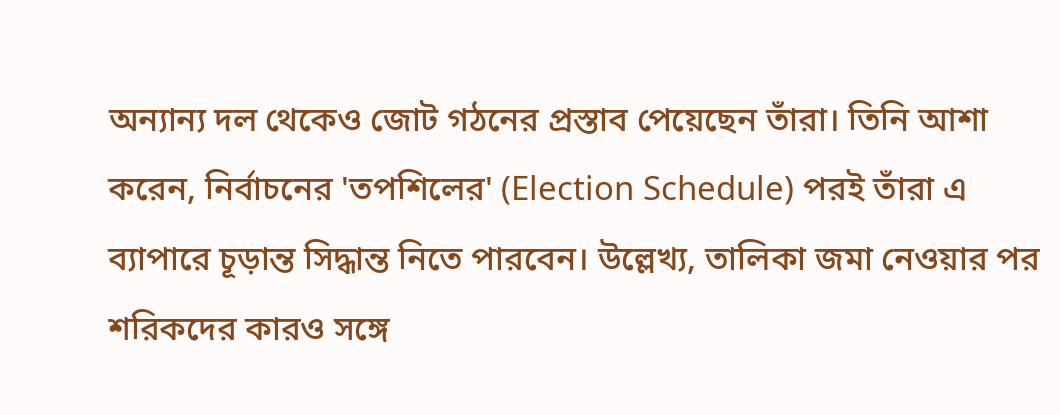অন্যান্য দল থেকেও জোট গঠনের প্রস্তাব পেয়েছেন তাঁরা। তিনি আশা করেন, নির্বাচনের 'তপশিলের' (Election Schedule) পরই তাঁরা এ ব্যাপারে চূড়ান্ত সিদ্ধান্ত নিতে পারবেন। উল্লেখ্য, তালিকা জমা নেওয়ার পর শরিকদের কারও সঙ্গে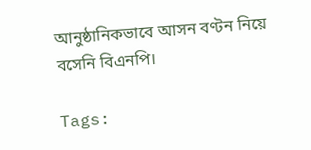আনুষ্ঠানিকভাবে আসন বণ্টন নিয়ে বসেনি বিএনপি।

Tags: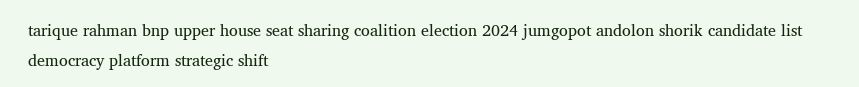tarique rahman bnp upper house seat sharing coalition election 2024 jumgopot andolon shorik candidate list democracy platform strategic shift